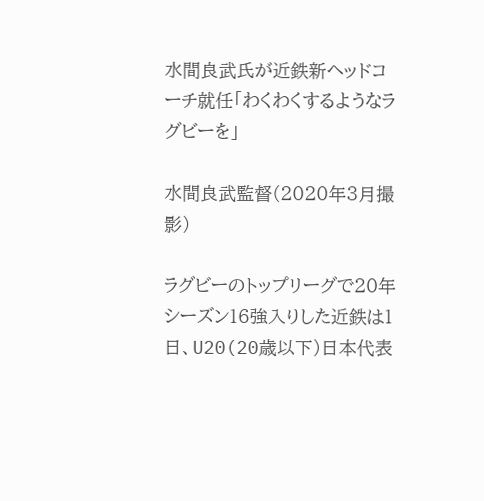水間良武氏が近鉄新ヘッドコーチ就任「わくわくするようなラグビーを」

水間良武監督(2020年3月撮影)

ラグビーのトップリーグで20年シーズン16強入りした近鉄は1日、U20(20歳以下)日本代表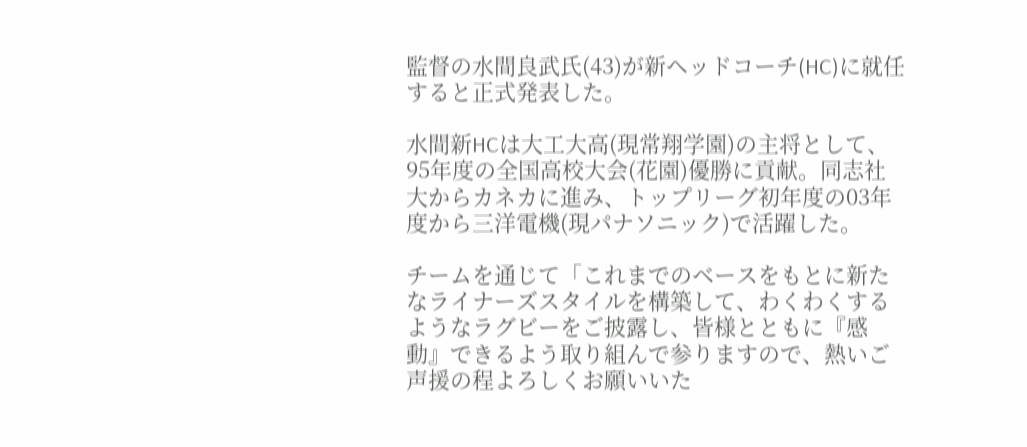監督の水間良武氏(43)が新ヘッドコーチ(HC)に就任すると正式発表した。

水間新HCは大工大高(現常翔学園)の主将として、95年度の全国高校大会(花園)優勝に貢献。同志社大からカネカに進み、トップリーグ初年度の03年度から三洋電機(現パナソニック)で活躍した。

チームを通じて「これまでのベースをもとに新たなライナーズスタイルを構築して、わくわくするようなラグビーをご披露し、皆様とともに『感動』できるよう取り組んで参りますので、熱いご声援の程よろしくお願いいた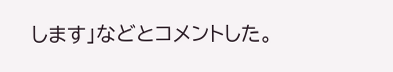します」などとコメントした。